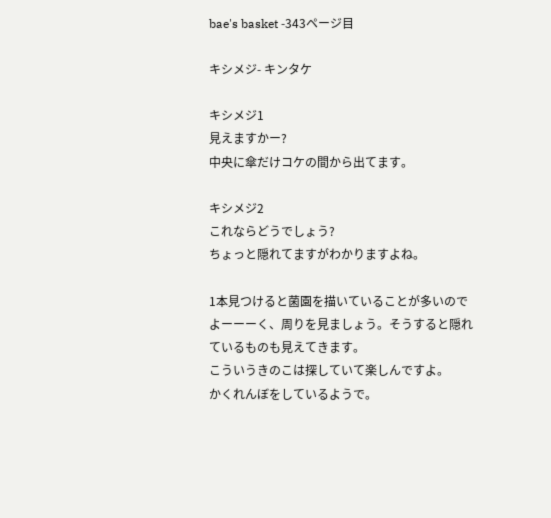bae's basket -343ページ目

キシメジ- キンタケ

キシメジ1
見えますかー?
中央に傘だけコケの間から出てます。

キシメジ2
これならどうでしょう?
ちょっと隠れてますがわかりますよね。

1本見つけると菌園を描いていることが多いので
よーーーく、周りを見ましょう。そうすると隠れ
ているものも見えてきます。
こういうきのこは探していて楽しんですよ。
かくれんぼをしているようで。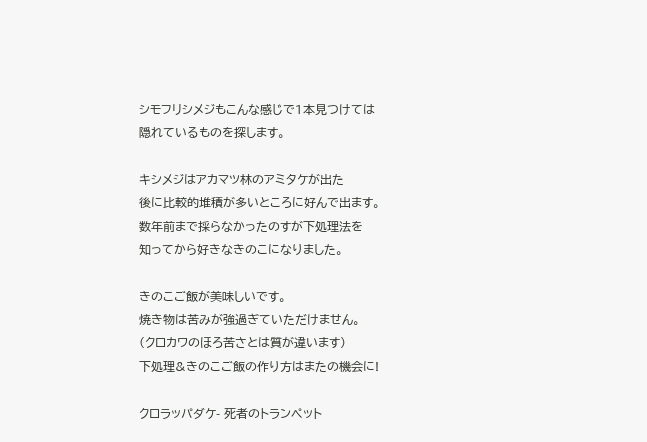シモフリシメジもこんな感じで1本見つけては
隠れているものを探します。

キシメジはアカマツ林のアミタケが出た
後に比較的堆積が多いところに好んで出ます。
数年前まで採らなかったのすが下処理法を
知ってから好きなきのこになりました。

きのこご飯が美味しいです。
焼き物は苦みが強過ぎていただけません。
(クロカワのほろ苦さとは質が違います)
下処理&きのこご飯の作り方はまたの機会に!

クロラッパダケ- 死者のトランペット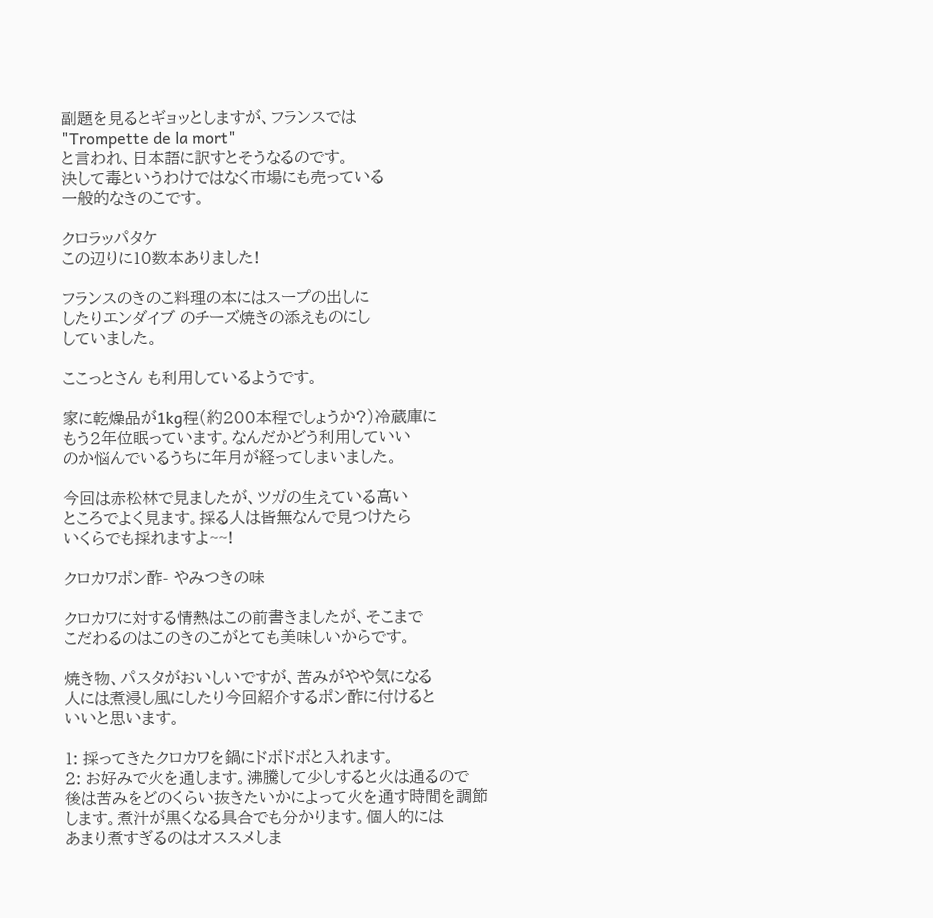副題を見るとギョッとしますが、フランスでは
"Trompette de la mort"
と言われ、日本語に訳すとそうなるのです。
決して毒というわけではなく市場にも売っている
一般的なきのこです。

クロラッパタケ
この辺りに10数本ありました!

フランスのきのこ料理の本にはスープの出しに
したりエンダイブ のチーズ焼きの添えものにし
していました。

ここっとさん も利用しているようです。

家に乾燥品が1kg程(約200本程でしょうか?)冷蔵庫に
もう2年位眠っています。なんだかどう利用していい
のか悩んでいるうちに年月が経ってしまいました。

今回は赤松林で見ましたが、ツガの生えている高い
ところでよく見ます。採る人は皆無なんで見つけたら
いくらでも採れますよ~~!

クロカワポン酢- やみつきの味

クロカワに対する情熱はこの前書きましたが、そこまで
こだわるのはこのきのこがとても美味しいからです。

焼き物、パスタがおいしいですが、苦みがやや気になる
人には煮浸し風にしたり今回紹介するポン酢に付けると
いいと思います。

1: 採ってきたクロカワを鍋にドボドボと入れます。
2: お好みで火を通します。沸騰して少しすると火は通るので
後は苦みをどのくらい抜きたいかによって火を通す時間を調節
します。煮汁が黒くなる具合でも分かります。個人的には
あまり煮すぎるのはオススメしま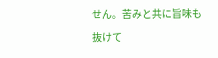せん。苦みと共に旨味も
抜けて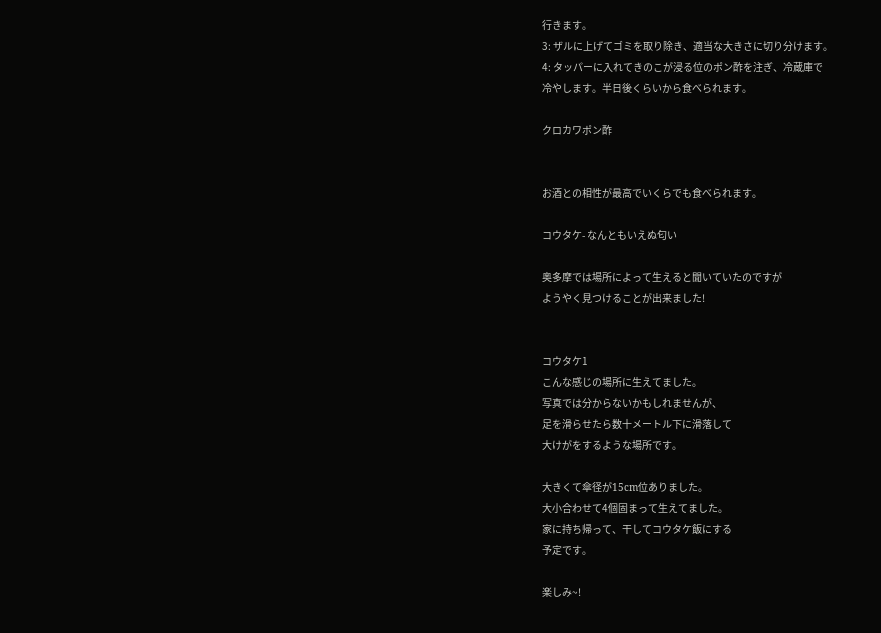行きます。
3: ザルに上げてゴミを取り除き、適当な大きさに切り分けます。
4: タッパーに入れてきのこが浸る位のポン酢を注ぎ、冷蔵庫で
冷やします。半日後くらいから食べられます。

クロカワポン酢


お酒との相性が最高でいくらでも食べられます。

コウタケ- なんともいえぬ匂い

奥多摩では場所によって生えると聞いていたのですが
ようやく見つけることが出来ました!


コウタケ1
こんな感じの場所に生えてました。
写真では分からないかもしれませんが、
足を滑らせたら数十メートル下に滑落して
大けがをするような場所です。

大きくて傘径が15cm位ありました。
大小合わせて4個固まって生えてました。
家に持ち帰って、干してコウタケ飯にする
予定です。

楽しみ~!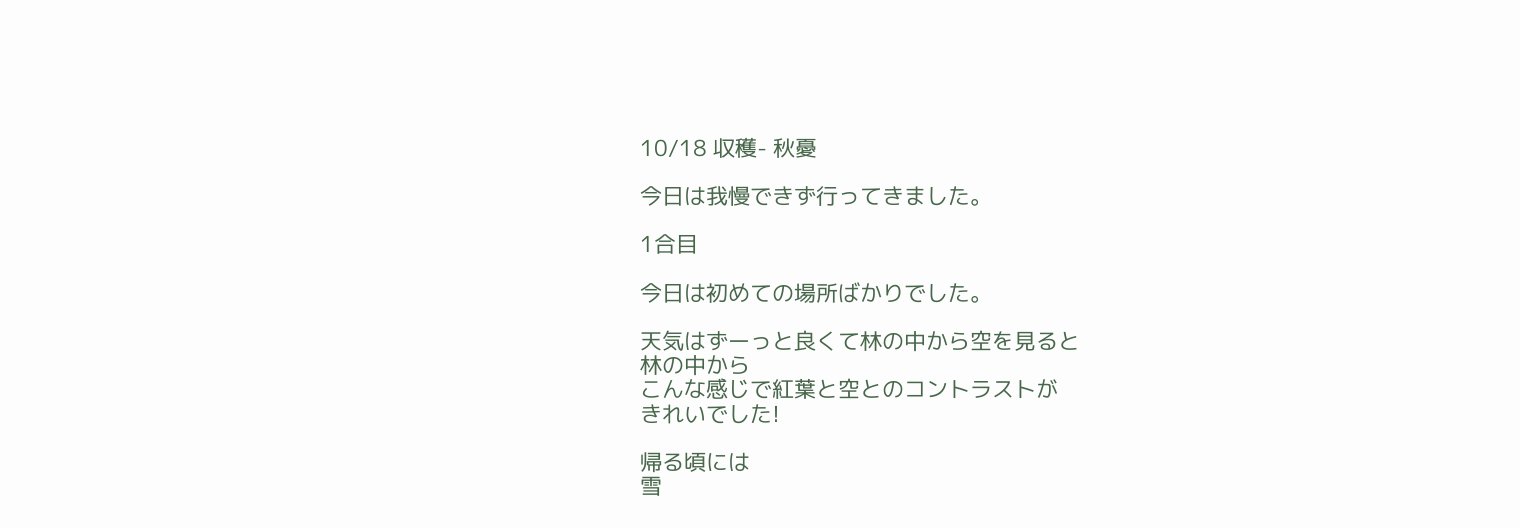10/18 収穫- 秋憂

今日は我慢できず行ってきました。

1合目

今日は初めての場所ばかりでした。

天気はずーっと良くて林の中から空を見ると
林の中から
こんな感じで紅葉と空とのコントラストが
きれいでした!

帰る頃には
雪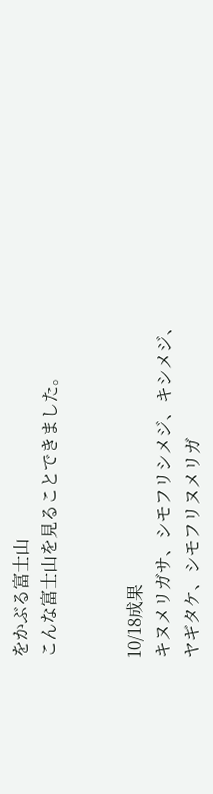をかぶる富士山
こんな富士山を見ることできました。


10/18成果
キヌメリガサ、シモフリシメジ、キシメジ、
ヤギタケ、シモフリヌメリガ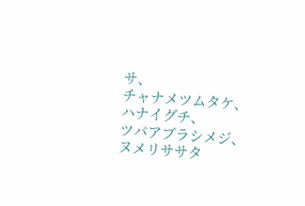サ、
チャナメツムタケ、ハナイグチ、
ツバアブラシメジ、ヌメリササタ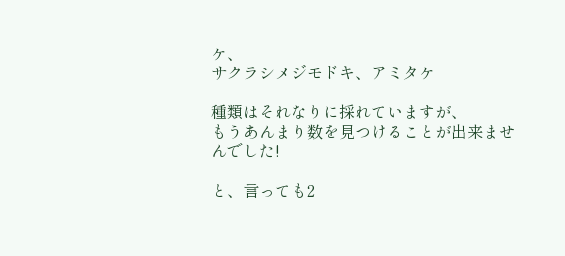ケ、
サクラシメジモドキ、アミタケ

種類はそれなりに採れていますが、
もうあんまり数を見つけることが出来ませんでした!

と、言っても2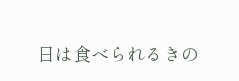日は食べられるきの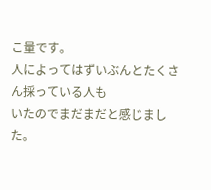こ量です。
人によってはずいぶんとたくさん採っている人も
いたのでまだまだと感じました。